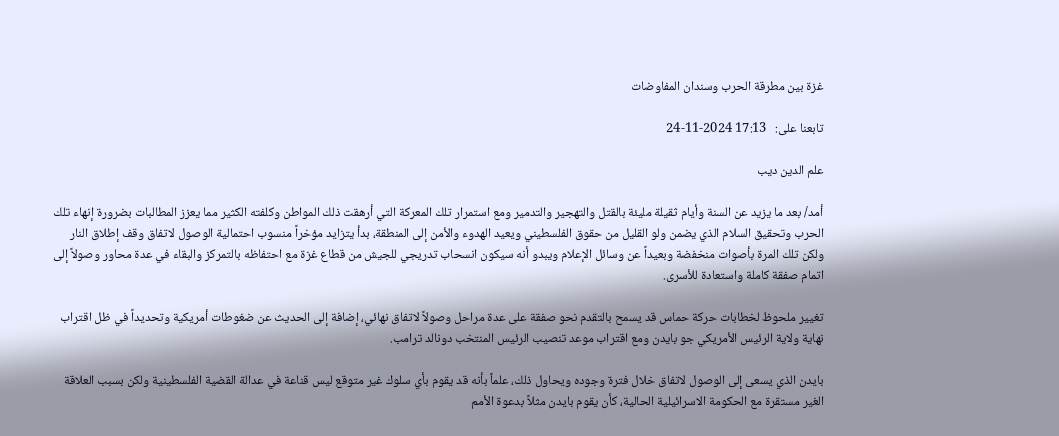غزة بين مطرقة الحرب وسندان المفاوضات

تابعنا على:   17:13 2024-11-24

علم الدين ديب

أمد/ بعد ما يزيد عن السنة وأيام ثقيلة مليئة بالقتل والتهجير والتدمير ومع استمرار تلك المعركة التي أرهقت ذلك المواطن وكلفته الكثير مما يعزز المطالبات بضرورة إنهاء تلك الحرب وتحقيق السلام الذي يضمن ولو القليل من حقوق الفلسطيني ويعيد الهدوء والأمن إلى المنطقة، بدأ يتزايد مؤخراً منسوب احتمالية الوصول لاتفاق وقف إطلاق النار ولكن تلك المرة بأصوات منخفضة وبعيداً عن وسائل الإعلام ويبدو أنه سيكون انسحاب تدريجي للجيش من قطاع غزة مع احتفاظه بالتمركز والبقاء في عدة محاور وصولاً إلى اتمام صفقة كاملة واستعادة للأسرى.

تغيير ملحوظ لخطابات حركة حماس قد يسمح بالتقدم نحو صفقة على عدة مراحل وصولاً لاتفاق نهائي، إضافة إلى الحديث عن ضغوطات أمريكية وتحديداً في ظل اقتراب نهاية ولاية الرئيس الأمريكي جو بايدن ومع اقتراب موعد تنصيب الرئيس المنتخب دونالد ترامب.

بايدن الذي يسعى إلى الوصول لاتفاق خلال فترة وجوده ويحاول ذلك، علماً بأنه قد يقوم بأي سلوك غير متوقع ليس قناعة في عدالة القضية الفلسطينية ولكن بسبب العلاقة الغير مستقرة مع الحكومة الاسرائيلية الحالية، كأن يقوم بايدن مثلاً بدعوة الأمم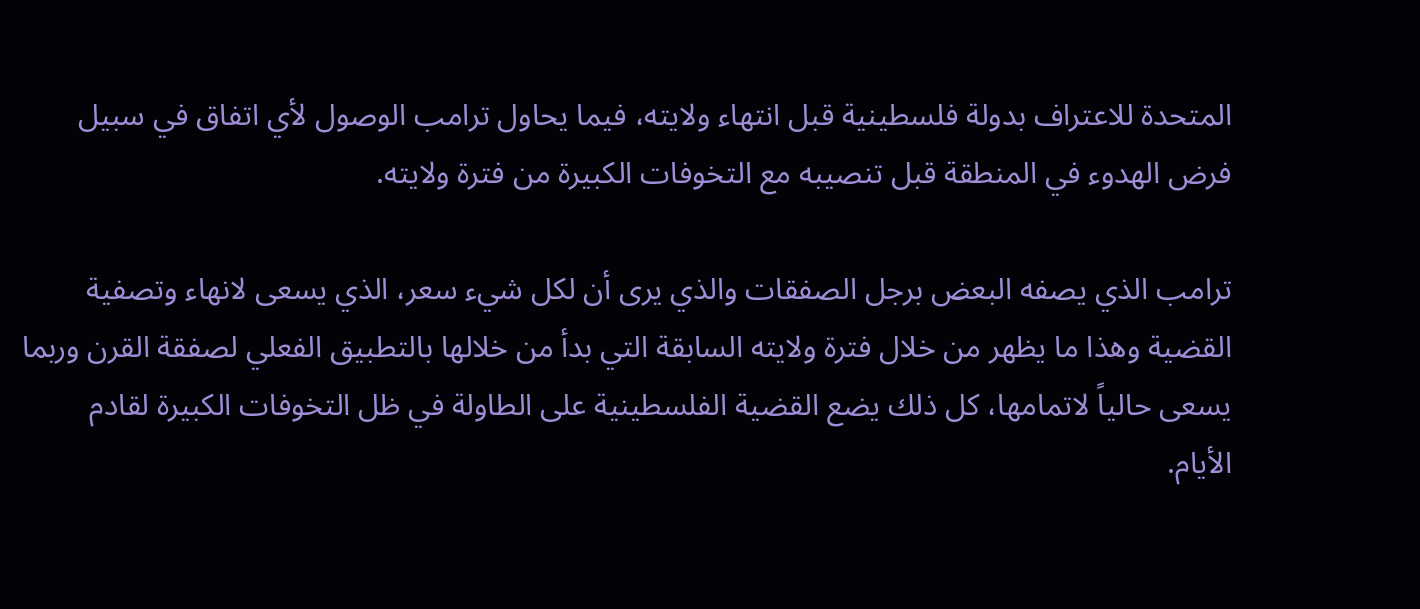المتحدة للاعتراف بدولة فلسطينية قبل انتهاء ولايته، فيما يحاول ترامب الوصول لأي اتفاق في سبيل فرض الهدوء في المنطقة قبل تنصيبه مع التخوفات الكبيرة من فترة ولايته.

ترامب الذي يصفه البعض برجل الصفقات والذي يرى أن لكل شيء سعر، الذي يسعى لانهاء وتصفية القضية وهذا ما يظهر من خلال فترة ولايته السابقة التي بدأ من خلالها بالتطبيق الفعلي لصفقة القرن وربما يسعى حالياً لاتمامها، كل ذلك يضع القضية الفلسطينية على الطاولة في ظل التخوفات الكبيرة لقادم الأيام.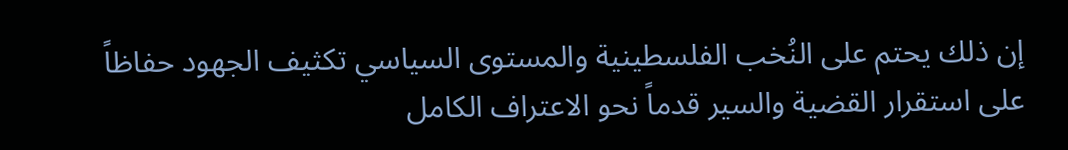إن ذلك يحتم على النُخب الفلسطينية والمستوى السياسي تكثيف الجهود حفاظاً على استقرار القضية والسير قدماً نحو الاعتراف الكامل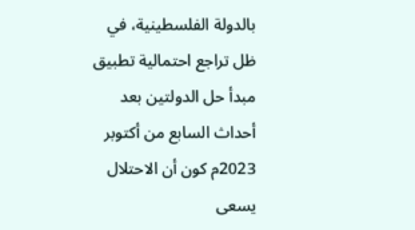بالدولة الفلسطينية، في ظل تراجع احتمالية تطبيق مبدأ حل الدولتين بعد أحداث السابع من أكتوبر 2023م كون أن الاحتلال يسعى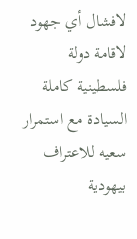لافشال أي جهود لاقامة دولة فلسطينية كاملة السيادة مع استمرار سعيه للاعتراف بيهودية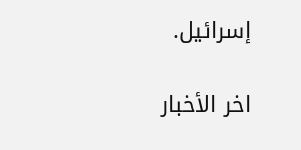إسرائيل.

اخر الأخبار